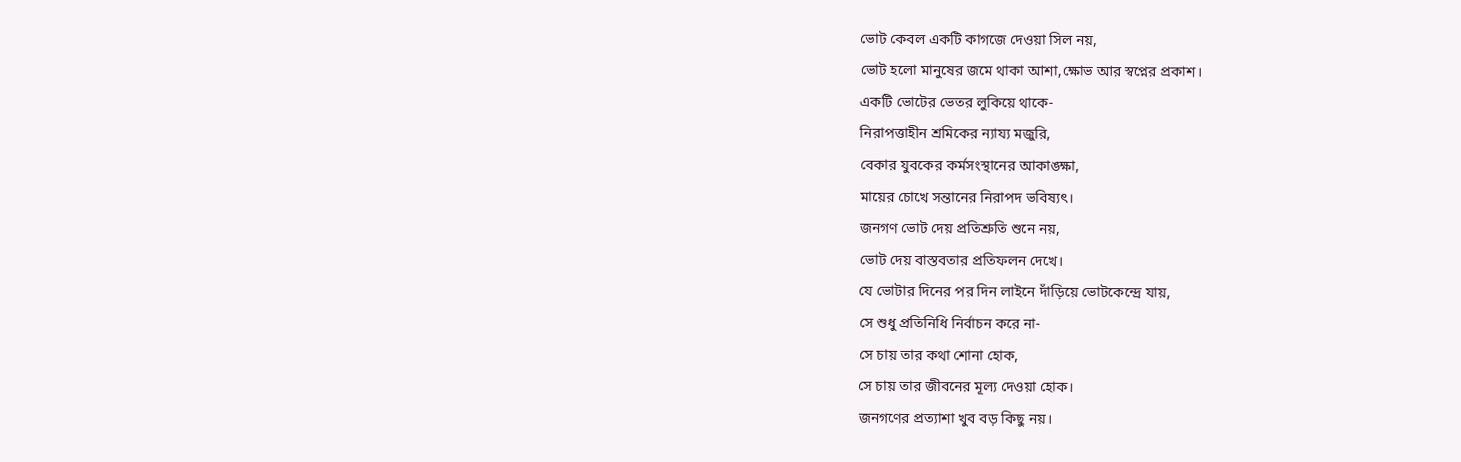ভোট কেবল একটি কাগজে দেওয়া সিল নয়,
ভোট হলো মানুষের জমে থাকা আশা,ক্ষোভ আর স্বপ্নের প্রকাশ।
একটি ভোটের ভেতর লুকিয়ে থাকে-
নিরাপত্তাহীন শ্রমিকের ন্যায্য মজুরি,
বেকার যুবকের কর্মসংস্থানের আকাঙ্ক্ষা,
মায়ের চোখে সন্তানের নিরাপদ ভবিষ্যৎ।
জনগণ ভোট দেয় প্রতিশ্রুতি শুনে নয়,
ভোট দেয় বাস্তবতার প্রতিফলন দেখে।
যে ভোটার দিনের পর দিন লাইনে দাঁড়িয়ে ভোটকেন্দ্রে যায়,
সে শুধু প্রতিনিধি নির্বাচন করে না-
সে চায় তার কথা শোনা হোক,
সে চায় তার জীবনের মূল্য দেওয়া হোক।
জনগণের প্রত্যাশা খুব বড় কিছু নয়।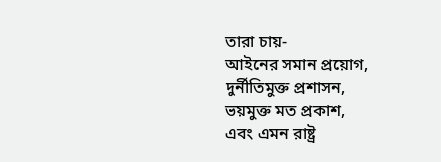তারা চায়-
আইনের সমান প্রয়োগ,
দুর্নীতিমুক্ত প্রশাসন,
ভয়মুক্ত মত প্রকাশ,
এবং এমন রাষ্ট্র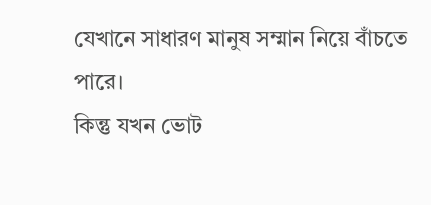যেখানে সাধারণ মানুষ সম্মান নিয়ে বাঁচতে পারে।
কিন্তু যখন ভোট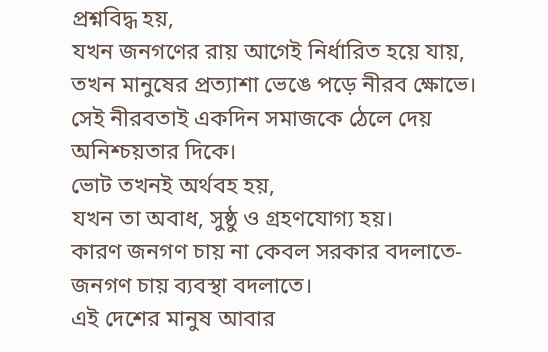প্রশ্নবিদ্ধ হয়,
যখন জনগণের রায় আগেই নির্ধারিত হয়ে যায়,
তখন মানুষের প্রত্যাশা ভেঙে পড়ে নীরব ক্ষোভে।
সেই নীরবতাই একদিন সমাজকে ঠেলে দেয় অনিশ্চয়তার দিকে।
ভোট তখনই অর্থবহ হয়,
যখন তা অবাধ, সুষ্ঠু ও গ্রহণযোগ্য হয়।
কারণ জনগণ চায় না কেবল সরকার বদলাতে-
জনগণ চায় ব্যবস্থা বদলাতে।
এই দেশের মানুষ আবার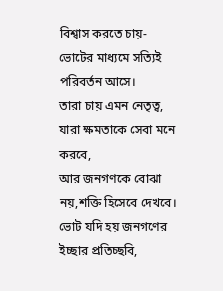বিশ্বাস করতে চায়-
ভোটের মাধ্যমে সত্যিই পরিবর্তন আসে।
তারা চায় এমন নেতৃত্ব,
যারা ক্ষমতাকে সেবা মনে করবে,
আর জনগণকে বোঝা নয়,শক্তি হিসেবে দেখবে।
ভোট যদি হয় জনগণের ইচ্ছার প্রতিচ্ছবি,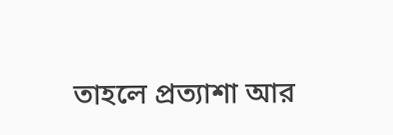তাহলে প্রত্যাশা আর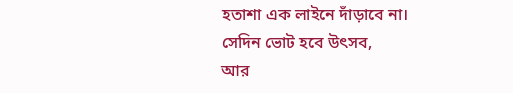হতাশা এক লাইনে দাঁড়াবে না।
সেদিন ভোট হবে উৎসব,
আর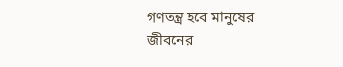গণতন্ত্র হবে মানুষের জীবনের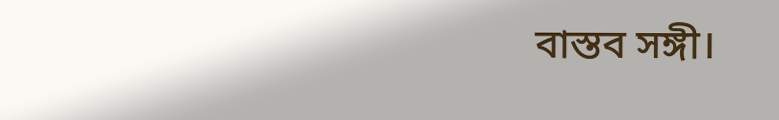বাস্তব সঙ্গী।